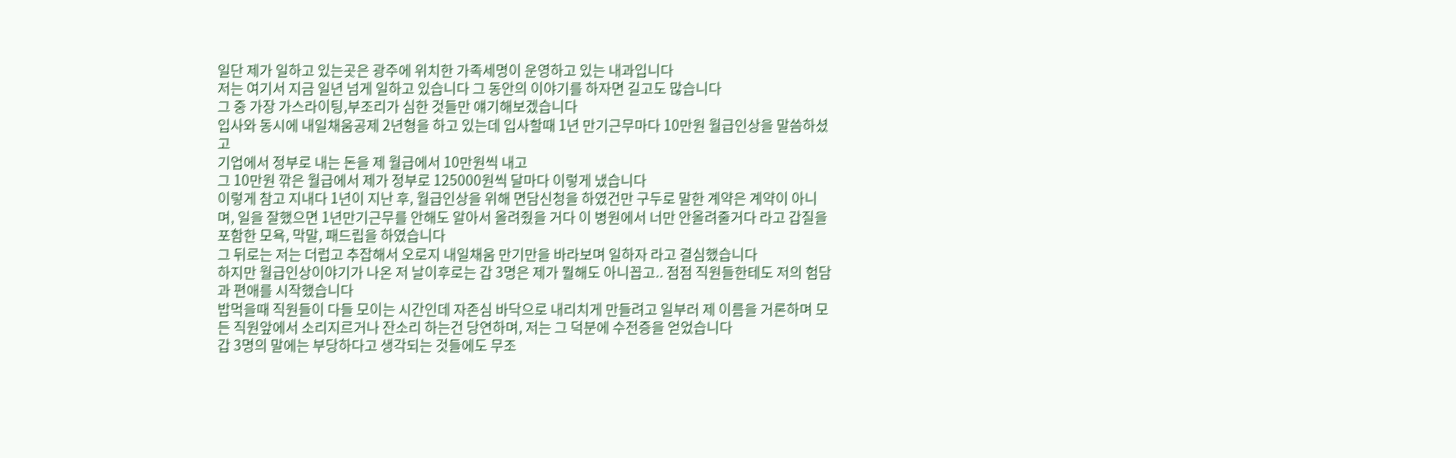일단 제가 일하고 있는곳은 광주에 위치한 가족세명이 운영하고 있는 내과입니다
저는 여기서 지금 일년 넘게 일하고 있습니다 그 동안의 이야기를 하자면 길고도 많습니다
그 중 가장 가스라이팅,부조리가 심한 것들만 얘기해보겠습니다
입사와 동시에 내일채움공제 2년형을 하고 있는데 입사할때 1년 만기근무마다 10만원 월급인상을 말씀하셨고
기업에서 정부로 내는 돈을 제 월급에서 10만원씩 내고
그 10만원 깎은 월급에서 제가 정부로 125000원씩 달마다 이렇게 냈습니다
이렇게 참고 지내다 1년이 지난 후, 월급인상을 위해 면담신청을 하였건만 구두로 말한 계약은 계약이 아니며, 일을 잘했으면 1년만기근무를 안해도 알아서 올려줬을 거다 이 병원에서 너만 안올려줄거다 라고 갑질을 포함한 모욕, 막말, 패드립을 하였습니다
그 뒤로는 저는 더럽고 추잡해서 오로지 내일채움 만기만을 바라보며 일하자 라고 결심했습니다
하지만 월급인상이야기가 나온 저 날이후로는 갑 3명은 제가 뭘해도 아니꼽고.. 점점 직원들한테도 저의 험담과 편애를 시작했습니다
밥먹을때 직원들이 다들 모이는 시간인데 자존심 바닥으로 내리치게 만들려고 일부러 제 이름을 거론하며 모든 직원앞에서 소리지르거나 잔소리 하는건 당연하며, 저는 그 덕분에 수전증을 얻었습니다
갑 3명의 말에는 부당하다고 생각되는 것들에도 무조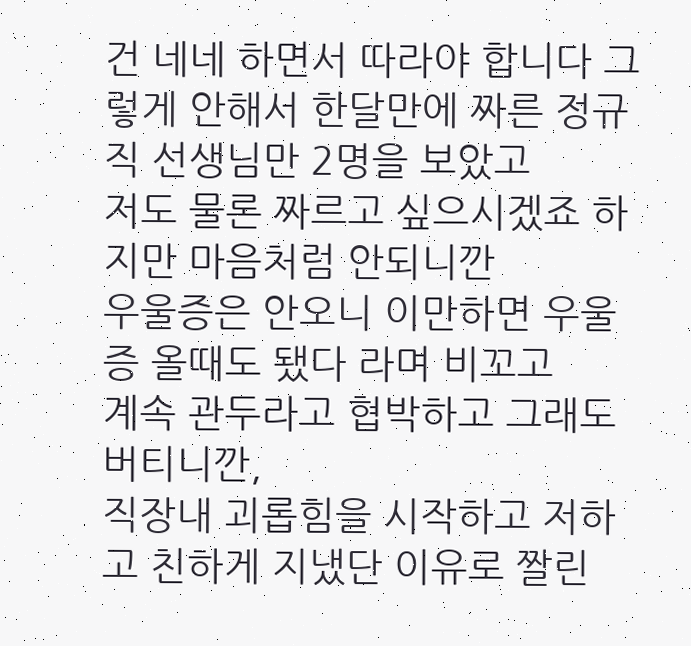건 네네 하면서 따라야 합니다 그렇게 안해서 한달만에 짜른 정규직 선생님만 2명을 보았고
저도 물론 짜르고 싶으시겠죠 하지만 마음처럼 안되니깐
우울증은 안오니 이만하면 우울증 올때도 됐다 라며 비꼬고
계속 관두라고 협박하고 그래도 버티니깐,
직장내 괴롭힘을 시작하고 저하고 친하게 지냈단 이유로 짤린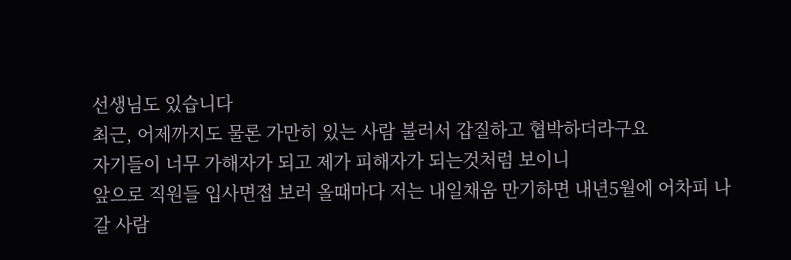선생님도 있습니다
최근, 어제까지도 물론 가만히 있는 사람 불러서 갑질하고 협박하더라구요
자기들이 너무 가해자가 되고 제가 피해자가 되는것처럼 보이니
앞으로 직원들 입사면접 보러 올때마다 저는 내일채움 만기하면 내년5월에 어차피 나갈 사람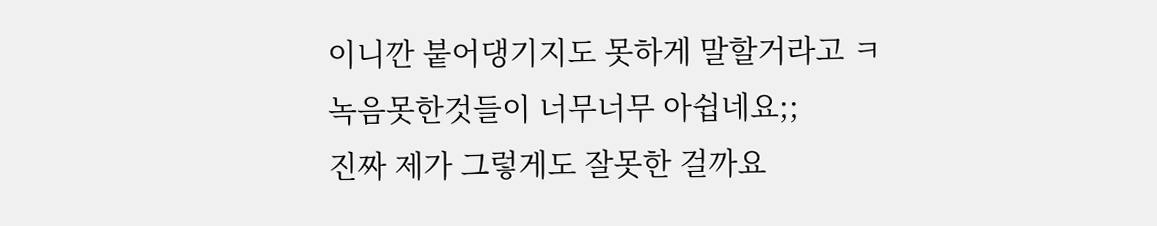이니깐 붙어댕기지도 못하게 말할거라고 ㅋ
녹음못한것들이 너무너무 아쉽네요;;
진짜 제가 그렇게도 잘못한 걸까요